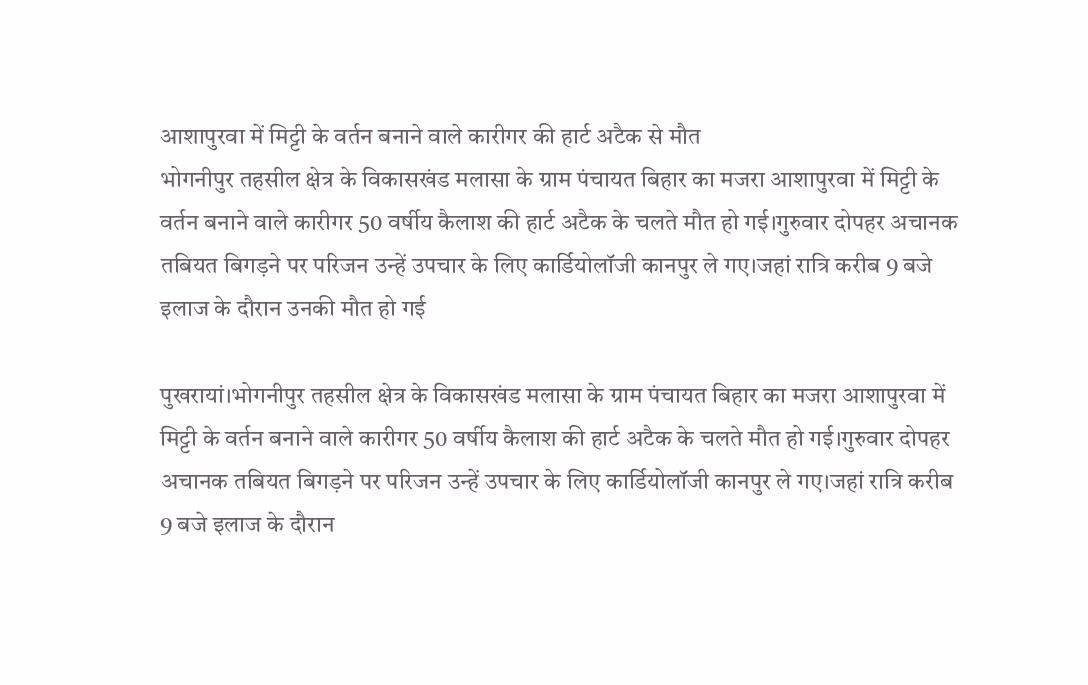आशापुरवा में मिट्टी के वर्तन बनाने वाले कारीगर की हार्ट अटैक से मौत
भोगनीपुर तहसील क्षेत्र के विकासखंड मलासा के ग्राम पंचायत बिहार का मजरा आशापुरवा में मिट्टी के वर्तन बनाने वाले कारीगर 50 वर्षीय कैलाश की हार्ट अटैक के चलते मौत हो गई।गुरुवार दोपहर अचानक तबियत बिगड़ने पर परिजन उन्हें उपचार के लिए कार्डियोलॉजी कानपुर ले गए।जहां रात्रि करीब 9 बजे इलाज के दौरान उनकी मौत हो गई

पुखरायां।भोगनीपुर तहसील क्षेत्र के विकासखंड मलासा के ग्राम पंचायत बिहार का मजरा आशापुरवा में मिट्टी के वर्तन बनाने वाले कारीगर 50 वर्षीय कैलाश की हार्ट अटैक के चलते मौत हो गई।गुरुवार दोपहर अचानक तबियत बिगड़ने पर परिजन उन्हें उपचार के लिए कार्डियोलॉजी कानपुर ले गए।जहां रात्रि करीब 9 बजे इलाज के दौरान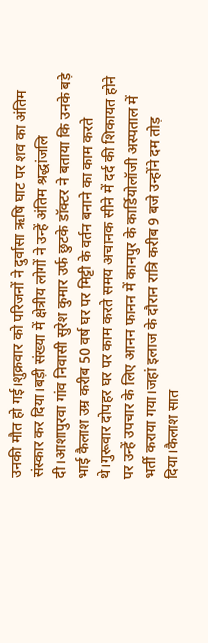उनकी मौत हो गई।शुक्रवार को परिजनों ने दुर्वासा ऋषि घाट पर शव का अंतिम संस्कार कर दिया।बड़ी संख्या में क्षेत्रीय लोगों ने उन्हें अंतिम श्रद्धांजलि दी।आशापुरवा गांव निवासी सुरेश कुमार उर्फ छुटके डॉक्टर ने बताया कि उनके बड़े भाई कैलाश उम्र करीब 50 वर्ष घर पर मिट्टी के वर्तन बनाने का काम करते थे।गुरूवार दोपहर घर पर काम करते समय अचानक सीने में दर्द की शिकायत होने पर उन्हें उपचार के लिए आनन फानन में कानपुर के कार्डियोलॉजी अस्पताल में भर्ती कराया गया।जहां इलाज के दौरान रात्रि करीब 9 बजे उन्होंने दम तोड़ दिया।कैलाश सात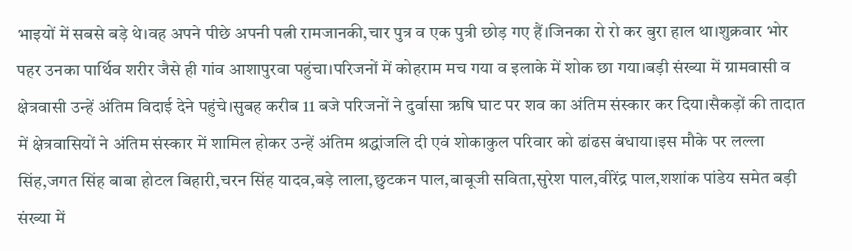भाइयों में सबसे बड़े थे।वह अपने पीछे अपनी पत्नी रामजानकी,चार पुत्र व एक पुत्री छोड़ गए हैं।जिनका रो रो कर बुरा हाल था।शुक्रवार भोर पहर उनका पार्थिव शरीर जैसे ही गांव आशापुरवा पहुंचा।परिजनों में कोहराम मच गया व इलाके में शोक छा गया।बड़ी संख्या में ग्रामवासी व क्षेत्रवासी उन्हें अंतिम विदाई देने पहुंचे।सुबह करीब 11 बजे परिजनों ने दुर्वासा ऋषि घाट पर शव का अंतिम संस्कार कर दिया।सैकड़ों की तादात में क्षेत्रवासियों ने अंतिम संस्कार में शामिल होकर उन्हें अंतिम श्रद्धांजलि दी एवं शोकाकुल परिवार को ढांढस बंधाया।इस मौके पर लल्ला सिंह,जगत सिंह बाबा होटल बिहारी,चरन सिंह यादव,बड़े लाला,छुटकन पाल,बाबूजी सविता,सुरेश पाल,वीरेंद्र पाल,शशांक पांडेय समेत बड़ी संख्या में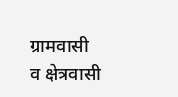ग्रामवासी व क्षेत्रवासी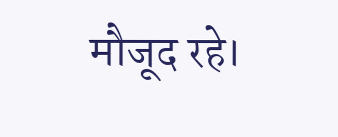मौजूद रहे।